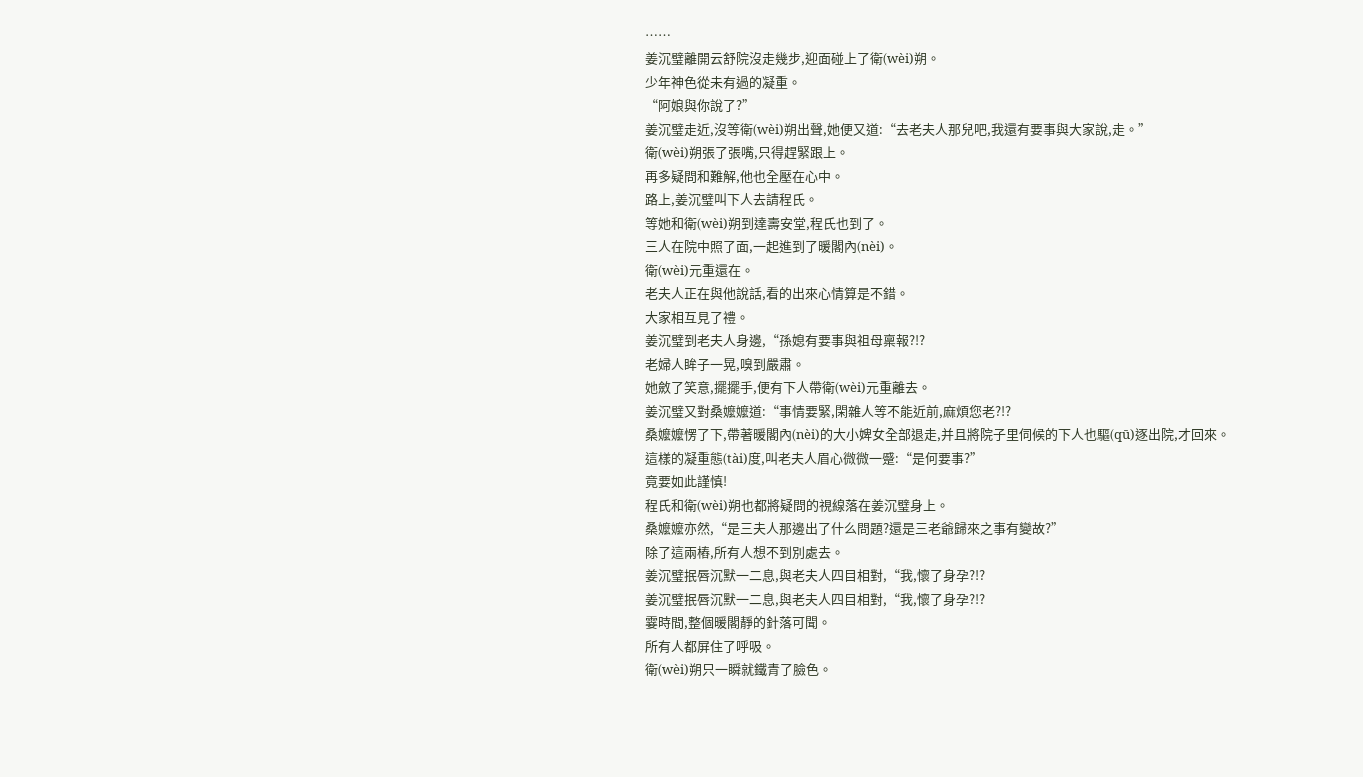……
姜沉璧離開云舒院沒走幾步,迎面碰上了衛(wèi)朔。
少年神色從未有過的凝重。
“阿娘與你說了?”
姜沉璧走近,沒等衛(wèi)朔出聲,她便又道:“去老夫人那兒吧,我還有要事與大家說,走。”
衛(wèi)朔張了張嘴,只得趕緊跟上。
再多疑問和難解,他也全壓在心中。
路上,姜沉璧叫下人去請程氏。
等她和衛(wèi)朔到達壽安堂,程氏也到了。
三人在院中照了面,一起進到了暖閣內(nèi)。
衛(wèi)元重還在。
老夫人正在與他說話,看的出來心情算是不錯。
大家相互見了禮。
姜沉璧到老夫人身邊,“孫媳有要事與祖母稟報?!?
老婦人眸子一晃,嗅到嚴肅。
她斂了笑意,擺擺手,便有下人帶衛(wèi)元重離去。
姜沉璧又對桑嬤嬤道:“事情要緊,閑雜人等不能近前,麻煩您老?!?
桑嬤嬤愣了下,帶著暖閣內(nèi)的大小婢女全部退走,并且將院子里伺候的下人也驅(qū)逐出院,才回來。
這樣的凝重態(tài)度,叫老夫人眉心微微一蹙:“是何要事?”
竟要如此謹慎!
程氏和衛(wèi)朔也都將疑問的視線落在姜沉璧身上。
桑嬤嬤亦然,“是三夫人那邊出了什么問題?還是三老爺歸來之事有變故?”
除了這兩樁,所有人想不到別處去。
姜沉璧抿唇沉默一二息,與老夫人四目相對,“我,懷了身孕?!?
姜沉璧抿唇沉默一二息,與老夫人四目相對,“我,懷了身孕?!?
霎時間,整個暖閣靜的針落可聞。
所有人都屏住了呼吸。
衛(wèi)朔只一瞬就鐵青了臉色。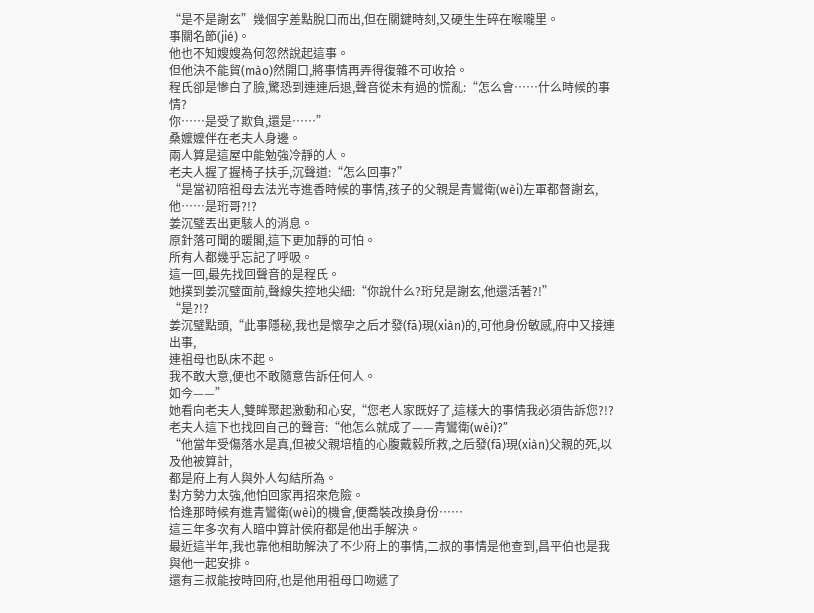“是不是謝玄”幾個字差點脫口而出,但在關鍵時刻,又硬生生碎在喉嚨里。
事關名節(jié)。
他也不知嫂嫂為何忽然說起這事。
但他決不能貿(mào)然開口,將事情再弄得復雜不可收拾。
程氏卻是慘白了臉,驚恐到連連后退,聲音從未有過的慌亂:“怎么會……什么時候的事情?
你……是受了欺負,還是……”
桑嬤嬤伴在老夫人身邊。
兩人算是這屋中能勉強冷靜的人。
老夫人握了握椅子扶手,沉聲道:“怎么回事?”
“是當初陪祖母去法光寺進香時候的事情,孩子的父親是青鸞衛(wèi)左軍都督謝玄,他……是珩哥?!?
姜沉璧丟出更駭人的消息。
原針落可聞的暖閣,這下更加靜的可怕。
所有人都幾乎忘記了呼吸。
這一回,最先找回聲音的是程氏。
她撲到姜沉璧面前,聲線失控地尖細:“你說什么?珩兒是謝玄,他還活著?!”
“是?!?
姜沉璧點頭,“此事隱秘,我也是懷孕之后才發(fā)現(xiàn)的,可他身份敏感,府中又接連出事,
連祖母也臥床不起。
我不敢大意,便也不敢隨意告訴任何人。
如今——”
她看向老夫人,雙眸聚起激動和心安,“您老人家既好了,這樣大的事情我必須告訴您?!?
老夫人這下也找回自己的聲音:“他怎么就成了——青鸞衛(wèi)?”
“他當年受傷落水是真,但被父親培植的心腹戴毅所救,之后發(fā)現(xiàn)父親的死,以及他被算計,
都是府上有人與外人勾結所為。
對方勢力太強,他怕回家再招來危險。
恰逢那時候有進青鸞衛(wèi)的機會,便喬裝改換身份……
這三年多次有人暗中算計侯府都是他出手解決。
最近這半年,我也靠他相助解決了不少府上的事情,二叔的事情是他查到,昌平伯也是我與他一起安排。
還有三叔能按時回府,也是他用祖母口吻遞了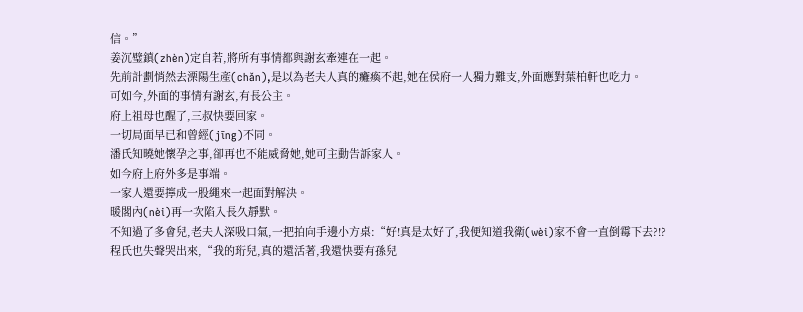信。”
姜沉璧鎮(zhèn)定自若,將所有事情都與謝玄牽連在一起。
先前計劃悄然去溧陽生產(chǎn),是以為老夫人真的癱瘓不起,她在侯府一人獨力難支,外面應對葉柏軒也吃力。
可如今,外面的事情有謝玄,有長公主。
府上祖母也醒了,三叔快要回家。
一切局面早已和曾經(jīng)不同。
潘氏知曉她懷孕之事,卻再也不能威脅她,她可主動告訴家人。
如今府上府外多是事端。
一家人還要擰成一股繩來一起面對解決。
暖閣內(nèi)再一次陷入長久靜默。
不知過了多會兒,老夫人深吸口氣,一把拍向手邊小方桌:“好!真是太好了,我便知道我衛(wèi)家不會一直倒霉下去?!?
程氏也失聲哭出來,“我的珩兒,真的還活著,我還快要有孫兒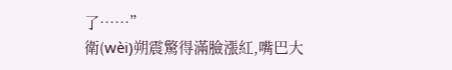了……”
衛(wèi)朔震驚得滿臉漲紅,嘴巴大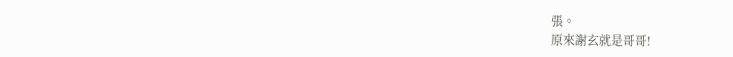張。
原來謝玄就是哥哥!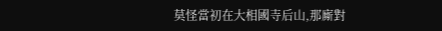莫怪當初在大相國寺后山,那廝對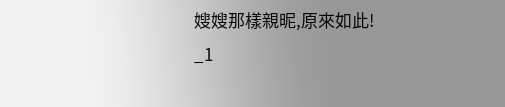嫂嫂那樣親昵,原來如此!
_1